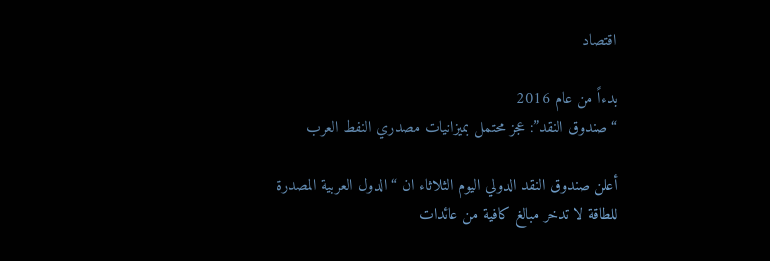اقتصاد

بدءاً من عام 2016
“صندوق النقد”: عجز محتمل بميزانيات مصدري النفط العرب

أعلن صندوق النقد الدولي اليوم الثلاثاء ان “الدول العربية المصدرة للطاقة لا تدخر مبالغ كافية من عائدات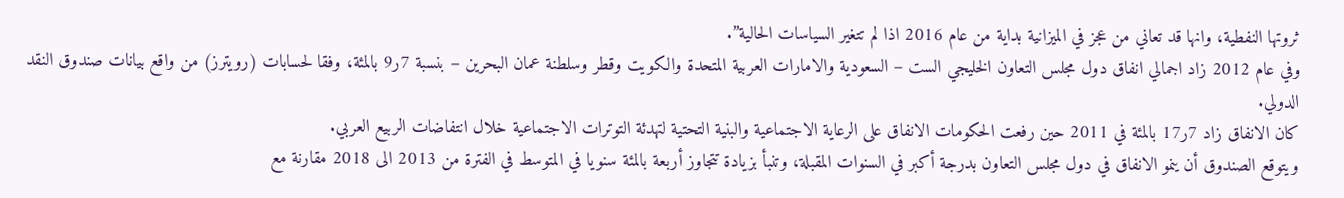ثروتها النفطية، وانها قد تعاني من عجز في الميزانية بداية من عام 2016 اذا لم تتغير السياسات الحالية”.
وفي عام 2012 زاد اجمالي انفاق دول مجلس التعاون الخليجي الست – السعودية والامارات العربية المتحدة والكويت وقطر وسلطنة عمان البحرين – بنسبة 7ر9 بالمئة، وفقا لحسابات (رويترز) من واقع بيانات صندوق النقد الدولي.
كان الانفاق زاد 7ر17 بالمئة في 2011 حين رفعت الحكومات الانفاق على الرعاية الاجتماعية والبنية التحتية لتهدئة التوترات الاجتماعية خلال انتفاضات الربيع العربي.
ويتوقع الصندوق أن ينمو الانفاق في دول مجلس التعاون بدرجة أكبر في السنوات المقبلة، وتنبأ بزيادة تتجاوز أربعة بالمئة سنويا في المتوسط في الفترة من 2013 الى 2018 مقارنة مع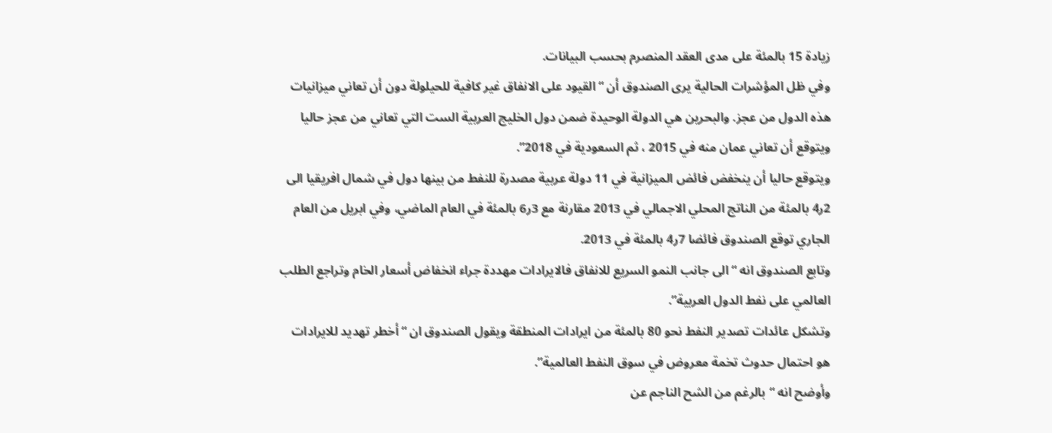زيادة 15 بالمئة على مدى العقد المنصرم بحسب البيانات.
وفي ظل المؤشرات الحالية يرى الصندوق أن “القيود على الانفاق غير كافية للحيلولة دون أن تعاني ميزانيات هذه الدول من عجز. والبحرين هي الدولة الوحيدة ضمن دول الخليج العربية الست التي تعاني من عجز حاليا ويتوقع أن تعاني عمان منه في 2015 ، ثم السعودية في 2018”.
ويتوقع حاليا أن ينخفض فائض الميزانية في 11 دولة عربية مصدرة للنفط من بينها دول في شمال افريقيا الى 2ر4 بالمئة من الناتج المحلي الاجمالي في 2013 مقارنة مع 3ر6 بالمئة في العام الماضي، وفي ابريل من العام الجاري توقع الصندوق فائضا 7ر4 بالمئة في 2013.
وتابع الصندوق انه “الى جانب النمو السريع للانفاق فالايرادات مهددة جراء انخفاض أسعار الخام وتراجع الطلب العالمي على نفط الدول العربية”.
وتشكل عائدات تصدير النفط نحو 80 بالمئة من ايرادات المنطقة ويقول الصندوق ان “أخطر تهديد للايرادات هو احتمال حدوث تخمة معروض في سوق النفط العالمية”.
وأوضح انه “بالرغم من الشح الناجم عن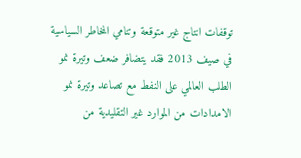توقفات انتاج غير متوقعة وتنامي المخاطر السياسية في صيف 2013 فقد يتضافر ضعف وتيرة نمو الطلب العالمي على النفط مع تصاعد وتيرة نمو الامدادات من الموارد غير التقليدية من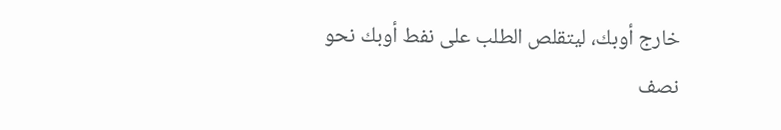خارج أوبك، ليتقلص الطلب على نفط أوبك نحو نصف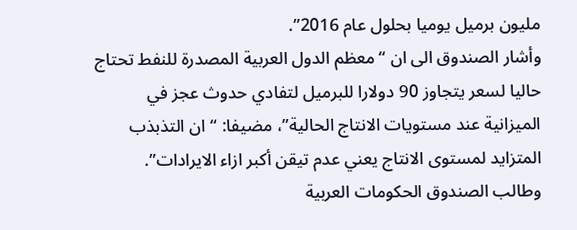مليون برميل يوميا بحلول عام 2016”.
وأشار الصندوق الى ان “معظم الدول العربية المصدرة للنفط تحتاج حاليا لسعر يتجاوز 90 دولارا للبرميل لتفادي حدوث عجز في الميزانية عند مستويات الانتاج الحالية”، مضيفا: “ان التذبذب المتزايد لمستوى الانتاج يعني عدم تيقن أكبر ازاء الايرادات”.
وطالب الصندوق الحكومات العربية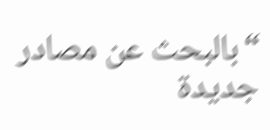“بالبحث عن مصادر جديدة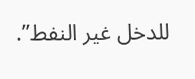للدخل غير النفط”.